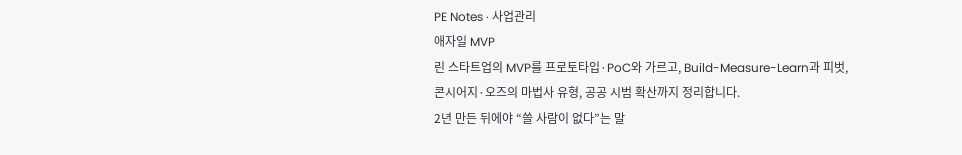PE Notes · 사업관리
애자일 MVP
린 스타트업의 MVP를 프로토타입·PoC와 가르고, Build-Measure-Learn과 피벗, 콘시어지·오즈의 마법사 유형, 공공 시범 확산까지 정리합니다.
2년 만든 뒤에야 “쓸 사람이 없다”는 말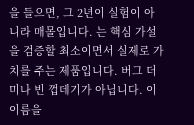을 들으면, 그 2년이 실험이 아니라 매몰입니다. 는 핵심 가설을 검증할 최소이면서 실제로 가치를 주는 제품입니다. 버그 더미나 빈 껍데기가 아닙니다. 이 이름을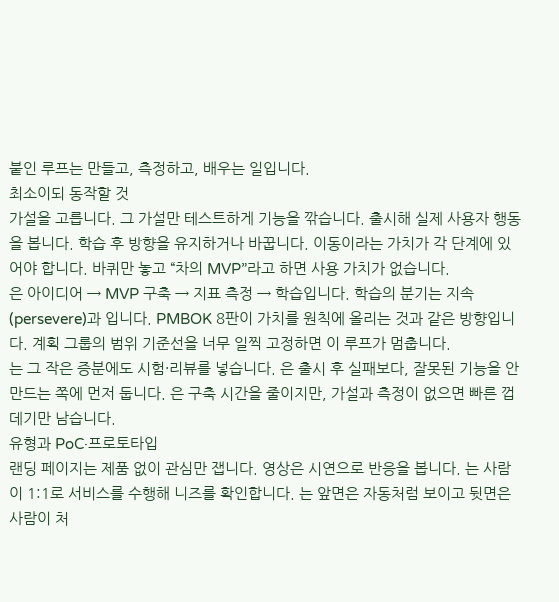붙인 루프는 만들고, 측정하고, 배우는 일입니다.
최소이되 동작할 것
가설을 고릅니다. 그 가설만 테스트하게 기능을 깎습니다. 출시해 실제 사용자 행동을 봅니다. 학습 후 방향을 유지하거나 바꿉니다. 이동이라는 가치가 각 단계에 있어야 합니다. 바퀴만 놓고 “차의 MVP”라고 하면 사용 가치가 없습니다.
은 아이디어 → MVP 구축 → 지표 측정 → 학습입니다. 학습의 분기는 지속(persevere)과 입니다. PMBOK 8판이 가치를 원칙에 올리는 것과 같은 방향입니다. 계획 그룹의 범위 기준선을 너무 일찍 고정하면 이 루프가 멈춥니다.
는 그 작은 증분에도 시험·리뷰를 넣습니다. 은 출시 후 실패보다, 잘못된 기능을 안 만드는 쪽에 먼저 둡니다. 은 구축 시간을 줄이지만, 가설과 측정이 없으면 빠른 껍데기만 남습니다.
유형과 PoC·프로토타입
랜딩 페이지는 제품 없이 관심만 잽니다. 영상은 시연으로 반응을 봅니다. 는 사람이 1:1로 서비스를 수행해 니즈를 확인합니다. 는 앞면은 자동처럼 보이고 뒷면은 사람이 처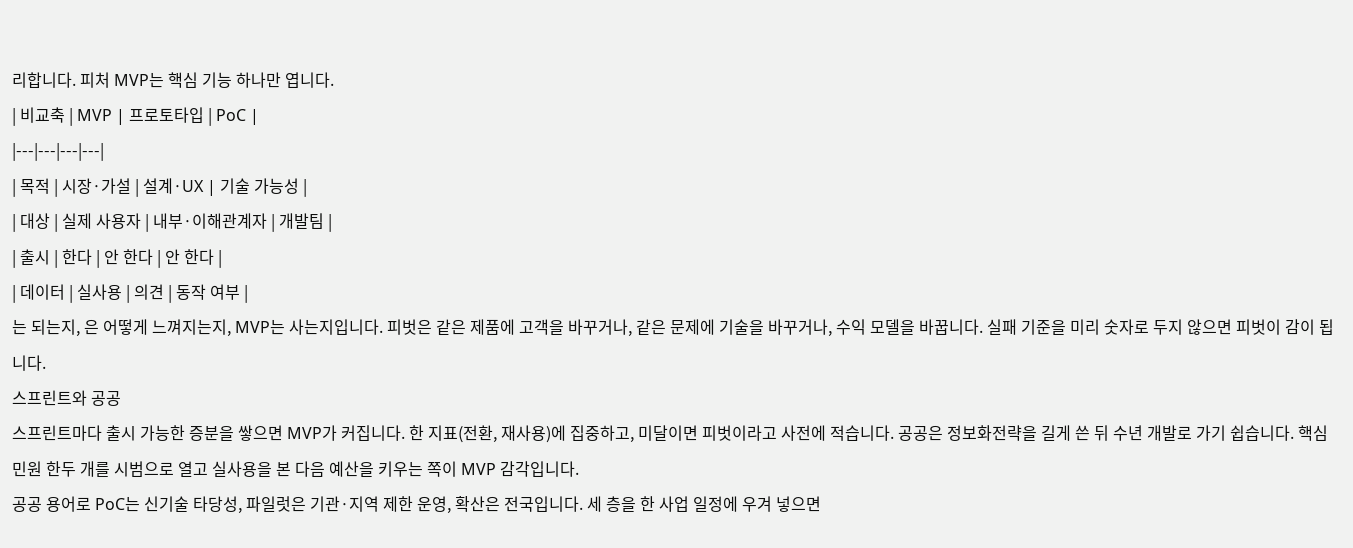리합니다. 피처 MVP는 핵심 기능 하나만 엽니다.
| 비교축 | MVP | 프로토타입 | PoC |
|---|---|---|---|
| 목적 | 시장·가설 | 설계·UX | 기술 가능성 |
| 대상 | 실제 사용자 | 내부·이해관계자 | 개발팀 |
| 출시 | 한다 | 안 한다 | 안 한다 |
| 데이터 | 실사용 | 의견 | 동작 여부 |
는 되는지, 은 어떻게 느껴지는지, MVP는 사는지입니다. 피벗은 같은 제품에 고객을 바꾸거나, 같은 문제에 기술을 바꾸거나, 수익 모델을 바꿉니다. 실패 기준을 미리 숫자로 두지 않으면 피벗이 감이 됩니다.
스프린트와 공공
스프린트마다 출시 가능한 증분을 쌓으면 MVP가 커집니다. 한 지표(전환, 재사용)에 집중하고, 미달이면 피벗이라고 사전에 적습니다. 공공은 정보화전략을 길게 쓴 뒤 수년 개발로 가기 쉽습니다. 핵심 민원 한두 개를 시범으로 열고 실사용을 본 다음 예산을 키우는 쪽이 MVP 감각입니다.
공공 용어로 PoC는 신기술 타당성, 파일럿은 기관·지역 제한 운영, 확산은 전국입니다. 세 층을 한 사업 일정에 우겨 넣으면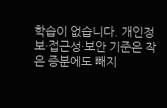학습이 없습니다. 개인정보·접근성·보안 기준은 작은 증분에도 빼지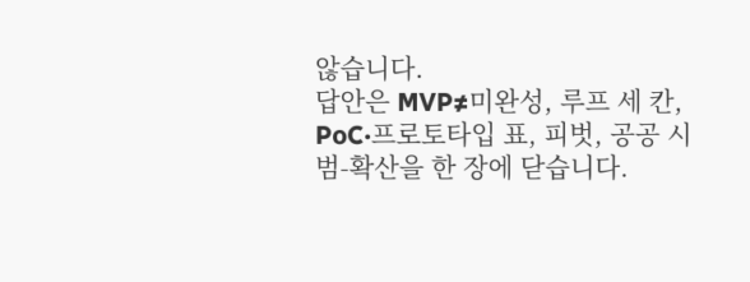않습니다.
답안은 MVP≠미완성, 루프 세 칸, PoC·프로토타입 표, 피벗, 공공 시범-확산을 한 장에 닫습니다.